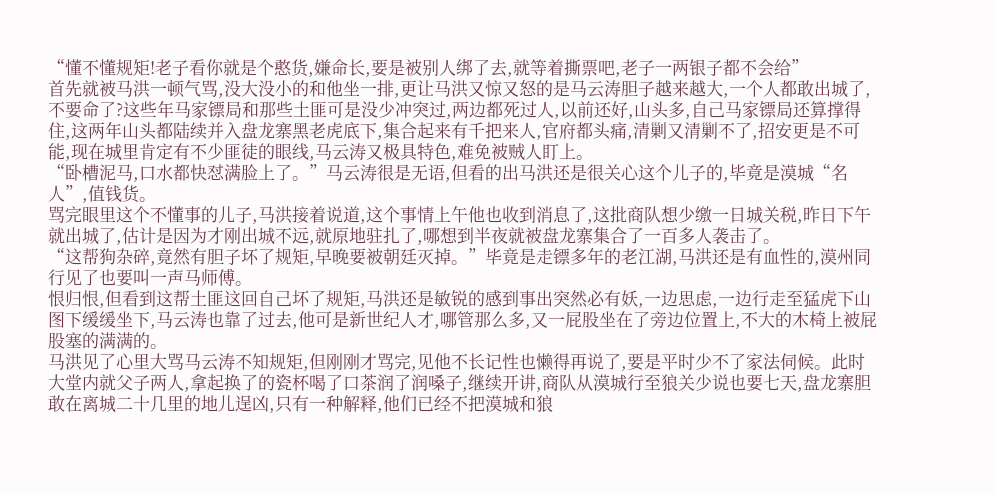“懂不懂规矩!老子看你就是个憨货,嫌命长,要是被别人绑了去,就等着撕票吧,老子一两银子都不会给”
首先就被马洪一顿气骂,没大没小的和他坐一排,更让马洪又惊又怒的是马云涛胆子越来越大,一个人都敢出城了,不要命了?这些年马家镖局和那些土匪可是没少冲突过,两边都死过人,以前还好,山头多,自己马家镖局还算撑得住,这两年山头都陆续并入盘龙寨黑老虎底下,集合起来有千把来人,官府都头痛,清剿又清剿不了,招安更是不可能,现在城里肯定有不少匪徒的眼线,马云涛又极具特色,难免被贼人盯上。
“卧槽泥马,口水都快怼满脸上了。”马云涛很是无语,但看的出马洪还是很关心这个儿子的,毕竟是漠城“名人”,值钱货。
骂完眼里这个不懂事的儿子,马洪接着说道,这个事情上午他也收到消息了,这批商队想少缴一日城关税,昨日下午就出城了,估计是因为才刚出城不远,就原地驻扎了,哪想到半夜就被盘龙寨集合了一百多人袭击了。
“这帮狗杂碎,竟然有胆子坏了规矩,早晚要被朝廷灭掉。”毕竟是走镖多年的老江湖,马洪还是有血性的,漠州同行见了也要叫一声马师傅。
恨归恨,但看到这帮土匪这回自己坏了规矩,马洪还是敏锐的感到事出突然必有妖,一边思虑,一边行走至猛虎下山图下缓缓坐下,马云涛也靠了过去,他可是新世纪人才,哪管那么多,又一屁股坐在了旁边位置上,不大的木椅上被屁股塞的满满的。
马洪见了心里大骂马云涛不知规矩,但刚刚才骂完,见他不长记性也懒得再说了,要是平时少不了家法伺候。此时大堂内就父子两人,拿起换了的瓷杯喝了口茶润了润嗓子,继续开讲,商队从漠城行至狼关少说也要七天,盘龙寨胆敢在离城二十几里的地儿逞凶,只有一种解释,他们已经不把漠城和狼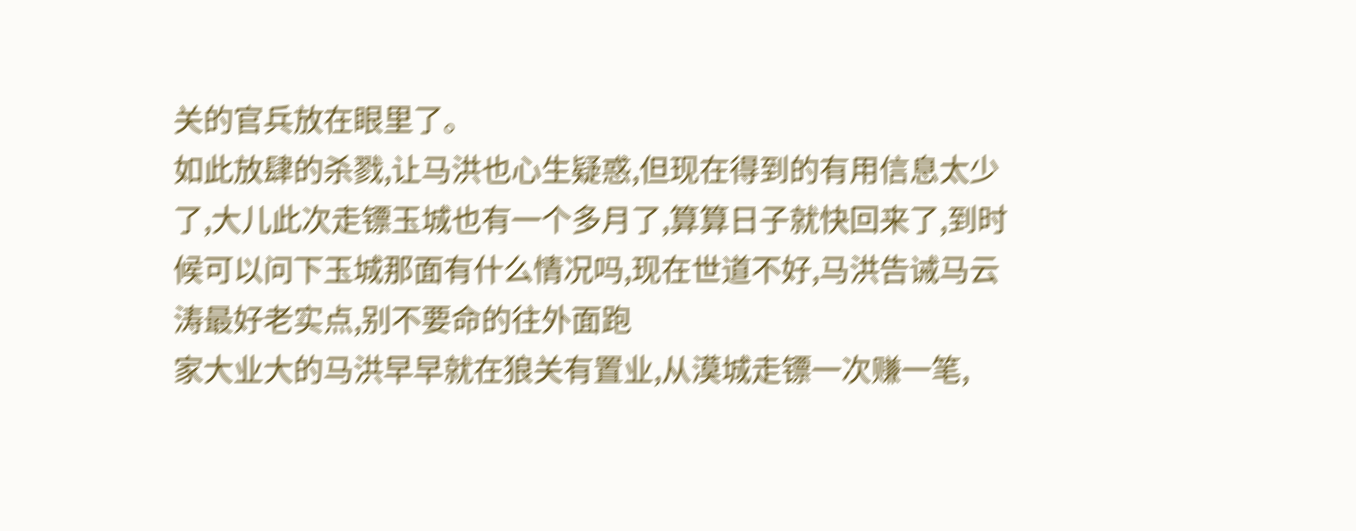关的官兵放在眼里了。
如此放肆的杀戮,让马洪也心生疑惑,但现在得到的有用信息太少了,大儿此次走镖玉城也有一个多月了,算算日子就快回来了,到时候可以问下玉城那面有什么情况吗,现在世道不好,马洪告诫马云涛最好老实点,别不要命的往外面跑
家大业大的马洪早早就在狼关有置业,从漠城走镖一次赚一笔,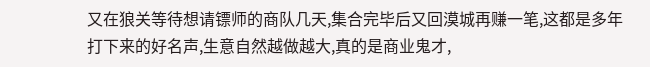又在狼关等待想请镖师的商队几天,集合完毕后又回漠城再赚一笔,这都是多年打下来的好名声,生意自然越做越大,真的是商业鬼才,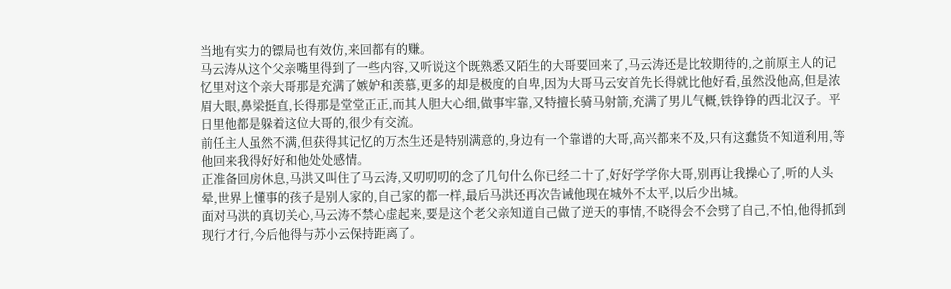当地有实力的镖局也有效仿,来回都有的赚。
马云涛从这个父亲嘴里得到了一些内容,又听说这个既熟悉又陌生的大哥要回来了,马云涛还是比较期待的,之前原主人的记忆里对这个亲大哥那是充满了嫉妒和羡慕,更多的却是极度的自卑,因为大哥马云安首先长得就比他好看,虽然没他高,但是浓眉大眼,鼻梁挺直,长得那是堂堂正正,而其人胆大心细,做事牢靠,又特擅长骑马射箭,充满了男儿气概,铁铮铮的西北汉子。平日里他都是躲着这位大哥的,很少有交流。
前任主人虽然不满,但获得其记忆的万杰生还是特别满意的,身边有一个靠谱的大哥,高兴都来不及,只有这蠢货不知道利用,等他回来我得好好和他处处感情。
正准备回房休息,马洪又叫住了马云涛,又叨叨叨的念了几句什么你已经二十了,好好学学你大哥,别再让我操心了,听的人头晕,世界上懂事的孩子是别人家的,自己家的都一样,最后马洪还再次告诫他现在城外不太平,以后少出城。
面对马洪的真切关心,马云涛不禁心虚起来,要是这个老父亲知道自己做了逆天的事情,不晓得会不会劈了自己,不怕,他得抓到现行才行,今后他得与苏小云保持距离了。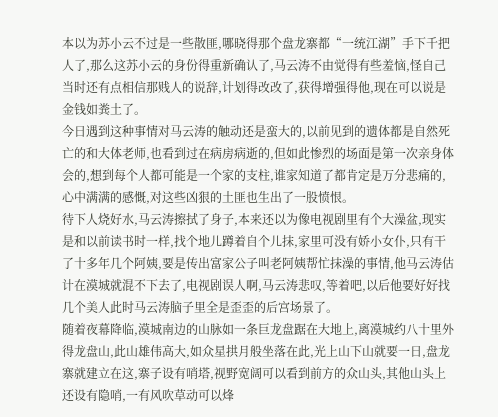本以为苏小云不过是一些散匪,哪晓得那个盘龙寨都“一统江湖”手下千把人了,那么这苏小云的身份得重新确认了,马云涛不由觉得有些羞恼,怪自己当时还有点相信那贱人的说辞,计划得改改了,获得增强得他,现在可以说是金钱如粪土了。
今日遇到这种事情对马云涛的触动还是蛮大的,以前见到的遗体都是自然死亡的和大体老师,也看到过在病房病逝的,但如此惨烈的场面是第一次亲身体会的,想到每个人都可能是一个家的支柱,谁家知道了都肯定是万分悲痛的,心中满满的感慨,对这些凶狠的土匪也生出了一股愤恨。
待下人烧好水,马云涛擦拭了身子,本来还以为像电视剧里有个大澡盆,现实是和以前读书时一样,找个地儿蹲着自个儿抹,家里可没有娇小女仆,只有干了十多年几个阿姨,要是传出富家公子叫老阿姨帮忙抹澡的事情,他马云涛估计在漠城就混不下去了,电视剧误人啊,马云涛悲叹,等着吧,以后他要好好找几个美人此时马云涛脑子里全是歪歪的后宫场景了。
随着夜幕降临,漠城南边的山脉如一条巨龙盘踞在大地上,离漠城约八十里外得龙盘山,此山雄伟高大,如众星拱月般坐落在此,光上山下山就要一日,盘龙寨就建立在这,寨子设有哨塔,视野宽阔可以看到前方的众山头,其他山头上还设有隐哨,一有风吹草动可以烽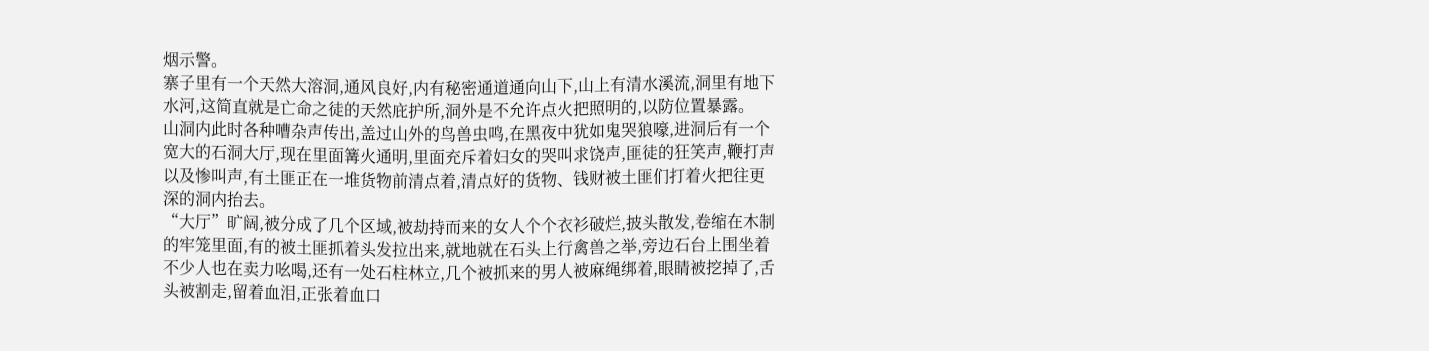烟示警。
寨子里有一个天然大溶洞,通风良好,内有秘密通道通向山下,山上有清水溪流,洞里有地下水河,这简直就是亡命之徒的天然庇护所,洞外是不允许点火把照明的,以防位置暴露。
山洞内此时各种嘈杂声传出,盖过山外的鸟兽虫鸣,在黑夜中犹如鬼哭狼嚎,进洞后有一个宽大的石洞大厅,现在里面篝火通明,里面充斥着妇女的哭叫求饶声,匪徒的狂笑声,鞭打声以及惨叫声,有土匪正在一堆货物前清点着,清点好的货物、钱财被土匪们打着火把往更深的洞内抬去。
“大厅”旷阔,被分成了几个区域,被劫持而来的女人个个衣衫破烂,披头散发,卷缩在木制的牢笼里面,有的被土匪抓着头发拉出来,就地就在石头上行禽兽之举,旁边石台上围坐着不少人也在卖力吆喝,还有一处石柱林立,几个被抓来的男人被麻绳绑着,眼睛被挖掉了,舌头被割走,留着血泪,正张着血口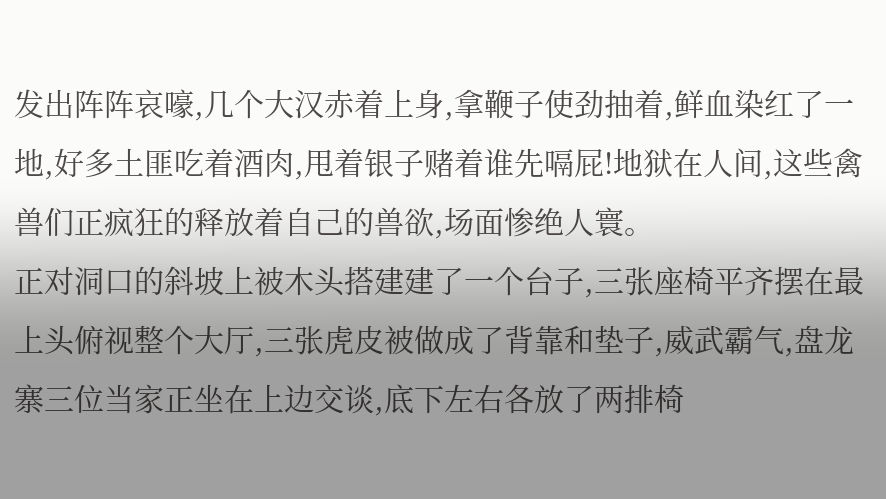发出阵阵哀嚎,几个大汉赤着上身,拿鞭子使劲抽着,鲜血染红了一地,好多土匪吃着酒肉,甩着银子赌着谁先嗝屁!地狱在人间,这些禽兽们正疯狂的释放着自己的兽欲,场面惨绝人寰。
正对洞口的斜坡上被木头搭建建了一个台子,三张座椅平齐摆在最上头俯视整个大厅,三张虎皮被做成了背靠和垫子,威武霸气,盘龙寨三位当家正坐在上边交谈,底下左右各放了两排椅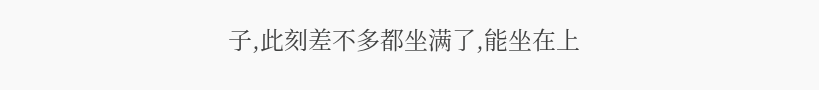子,此刻差不多都坐满了,能坐在上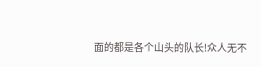面的都是各个山头的队长!众人无不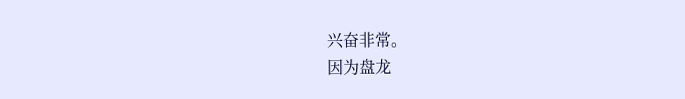兴奋非常。
因为盘龙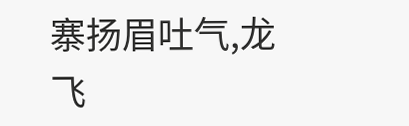寨扬眉吐气,龙飞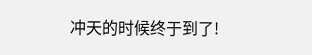冲天的时候终于到了!